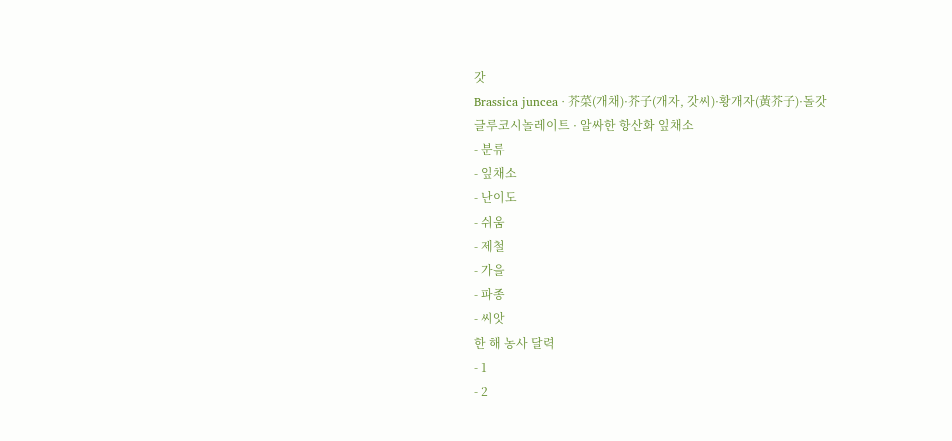갓
Brassica juncea · 芥菜(개채)·芥子(개자, 갓씨)·황개자(黃芥子)·돌갓
글루코시놀레이트 · 알싸한 항산화 잎채소
- 분류
- 잎채소
- 난이도
- 쉬움
- 제철
- 가을
- 파종
- 씨앗
한 해 농사 달력
- 1
- 2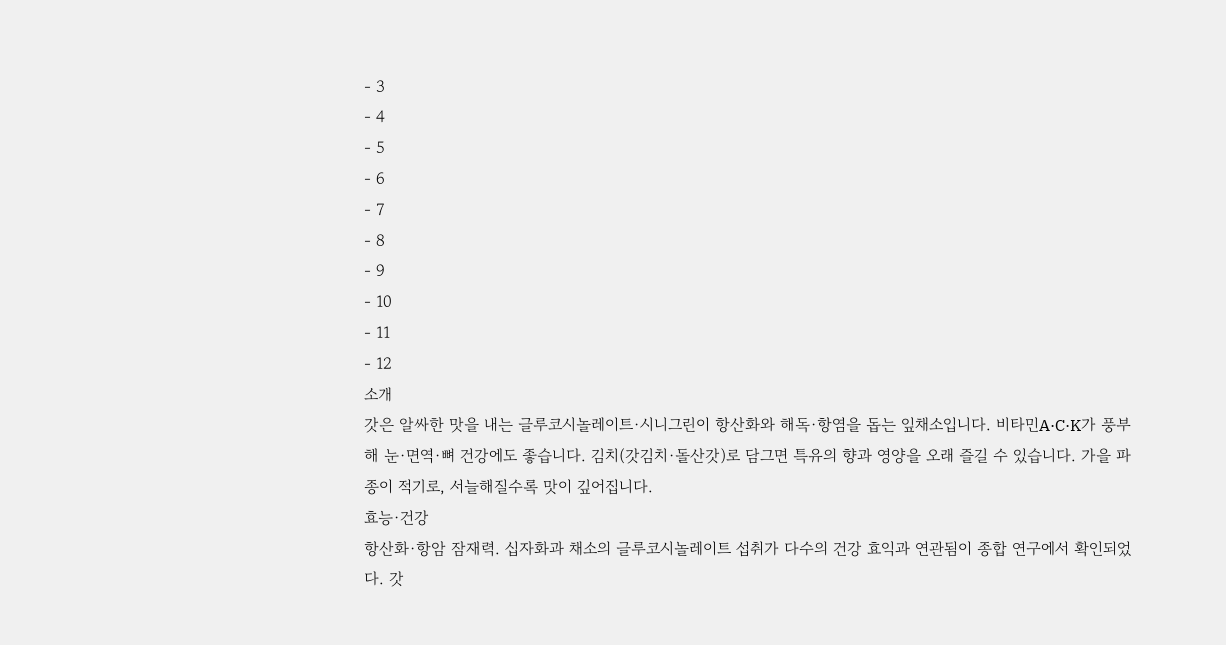- 3
- 4
- 5
- 6
- 7
- 8
- 9
- 10
- 11
- 12
소개
갓은 알싸한 맛을 내는 글루코시놀레이트·시니그린이 항산화와 해독·항염을 돕는 잎채소입니다. 비타민A·C·K가 풍부해 눈·면역·뼈 건강에도 좋습니다. 김치(갓김치·돌산갓)로 담그면 특유의 향과 영양을 오래 즐길 수 있습니다. 가을 파종이 적기로, 서늘해질수록 맛이 깊어집니다.
효능·건강
항산화·항암 잠재력. 십자화과 채소의 글루코시놀레이트 섭취가 다수의 건강 효익과 연관됨이 종합 연구에서 확인되었다. 갓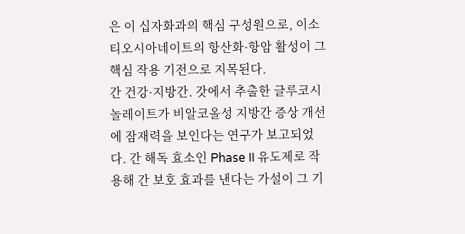은 이 십자화과의 핵심 구성원으로, 이소티오시아네이트의 항산화·항암 활성이 그 핵심 작용 기전으로 지목된다.
간 건강·지방간. 갓에서 추출한 글루코시놀레이트가 비알코올성 지방간 증상 개선에 잠재력을 보인다는 연구가 보고되었다. 간 해독 효소인 Phase II 유도제로 작용해 간 보호 효과를 낸다는 가설이 그 기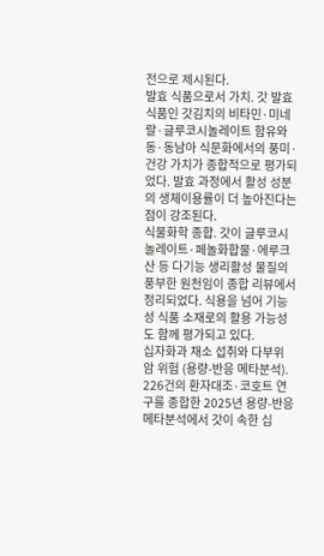전으로 제시된다.
발효 식품으로서 가치. 갓 발효 식품인 갓김치의 비타민·미네랄·글루코시놀레이트 함유와 동·동남아 식문화에서의 풍미·건강 가치가 종합적으로 평가되었다. 발효 과정에서 활성 성분의 생체이용률이 더 높아진다는 점이 강조된다.
식물화학 종합. 갓이 글루코시놀레이트·페놀화합물·에루크산 등 다기능 생리활성 물질의 풍부한 원천임이 종합 리뷰에서 정리되었다. 식용을 넘어 기능성 식품 소재로의 활용 가능성도 함께 평가되고 있다.
십자화과 채소 섭취와 다부위 암 위험 (용량-반응 메타분석). 226건의 환자대조·코호트 연구를 종합한 2025년 용량-반응 메타분석에서 갓이 속한 십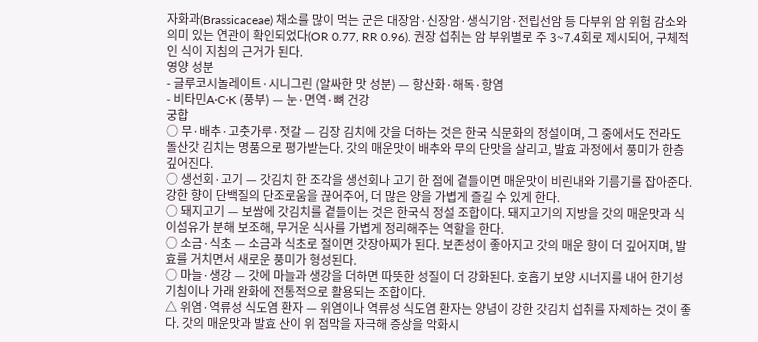자화과(Brassicaceae) 채소를 많이 먹는 군은 대장암·신장암·생식기암·전립선암 등 다부위 암 위험 감소와 의미 있는 연관이 확인되었다(OR 0.77, RR 0.96). 권장 섭취는 암 부위별로 주 3~7.4회로 제시되어, 구체적인 식이 지침의 근거가 된다.
영양 성분
- 글루코시놀레이트·시니그린 (알싸한 맛 성분) — 항산화·해독·항염
- 비타민A·C·K (풍부) — 눈·면역·뼈 건강
궁합
○ 무·배추·고춧가루·젓갈 — 김장 김치에 갓을 더하는 것은 한국 식문화의 정설이며, 그 중에서도 전라도 돌산갓 김치는 명품으로 평가받는다. 갓의 매운맛이 배추와 무의 단맛을 살리고, 발효 과정에서 풍미가 한층 깊어진다.
○ 생선회·고기 — 갓김치 한 조각을 생선회나 고기 한 점에 곁들이면 매운맛이 비린내와 기름기를 잡아준다. 강한 향이 단백질의 단조로움을 끊어주어, 더 많은 양을 가볍게 즐길 수 있게 한다.
○ 돼지고기 — 보쌈에 갓김치를 곁들이는 것은 한국식 정설 조합이다. 돼지고기의 지방을 갓의 매운맛과 식이섬유가 분해 보조해, 무거운 식사를 가볍게 정리해주는 역할을 한다.
○ 소금·식초 — 소금과 식초로 절이면 갓장아찌가 된다. 보존성이 좋아지고 갓의 매운 향이 더 깊어지며, 발효를 거치면서 새로운 풍미가 형성된다.
○ 마늘·생강 — 갓에 마늘과 생강을 더하면 따뜻한 성질이 더 강화된다. 호흡기 보양 시너지를 내어 한기성 기침이나 가래 완화에 전통적으로 활용되는 조합이다.
△ 위염·역류성 식도염 환자 — 위염이나 역류성 식도염 환자는 양념이 강한 갓김치 섭취를 자제하는 것이 좋다. 갓의 매운맛과 발효 산이 위 점막을 자극해 증상을 악화시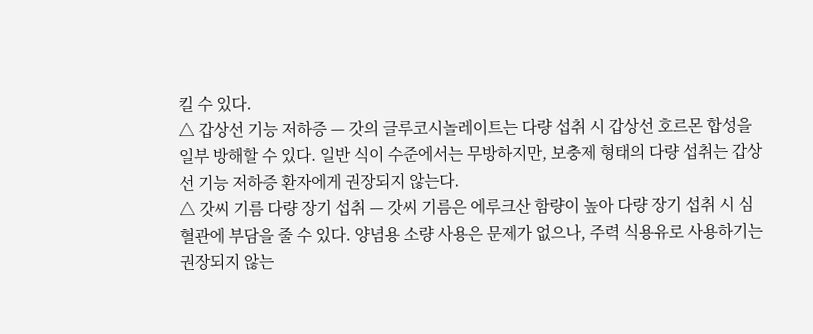킬 수 있다.
△ 갑상선 기능 저하증 — 갓의 글루코시놀레이트는 다량 섭취 시 갑상선 호르몬 합성을 일부 방해할 수 있다. 일반 식이 수준에서는 무방하지만, 보충제 형태의 다량 섭취는 갑상선 기능 저하증 환자에게 권장되지 않는다.
△ 갓씨 기름 다량 장기 섭취 — 갓씨 기름은 에루크산 함량이 높아 다량 장기 섭취 시 심혈관에 부담을 줄 수 있다. 양념용 소량 사용은 문제가 없으나, 주력 식용유로 사용하기는 권장되지 않는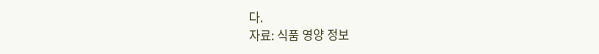다.
자료: 식품 영양 정보